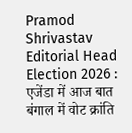Pramod Shrivastav Editorial Head
Election 2026 : एजेंडा में आज बात बंगाल में वोट क्रांति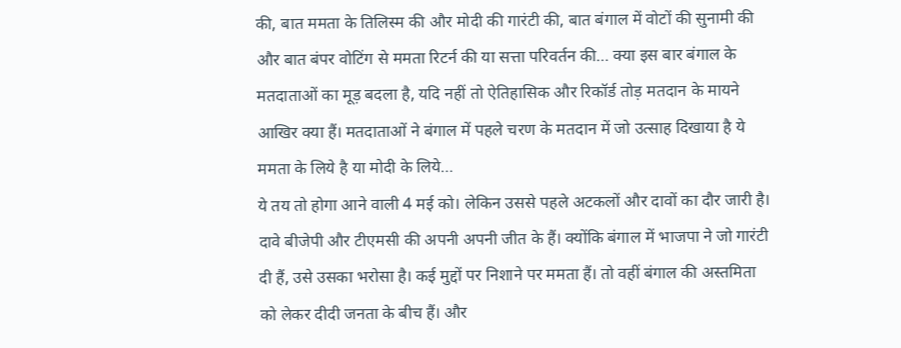की, बात ममता के तिलिस्म की और मोदी की गारंटी की, बात बंगाल में वोटों की सुनामी की और बात बंपर वोटिंग से ममता रिटर्न की या सत्ता परिवर्तन की… क्या इस बार बंगाल के मतदाताओं का मूड़ बदला है, यदि नहीं तो ऐतिहासिक और रिकॉर्ड तोड़ मतदान के मायने आखिर क्या हैं। मतदाताओं ने बंगाल में पहले चरण के मतदान में जो उत्साह दिखाया है ये ममता के लिये है या मोदी के लिये…
ये तय तो होगा आने वाली 4 मई को। लेकिन उससे पहले अटकलों और दावों का दौर जारी है। दावे बीजेपी और टीएमसी की अपनी अपनी जीत के हैं। क्योंकि बंगाल में भाजपा ने जो गारंटी दी हैं, उसे उसका भरोसा है। कई मुद्दों पर निशाने पर ममता हैं। तो वहीं बंगाल की अस्तमिता को लेकर दीदी जनता के बीच हैं। और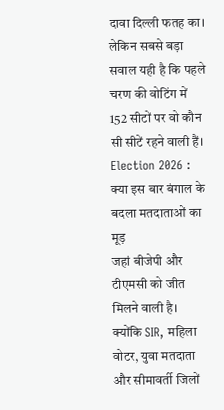दावा दिल्ली फतह का। लेकिन सबसे बड़ा सवाल यही है कि पहले चरण की वोटिंग में 152 सीटों पर वो कौन सी सीटें रहने वाली हैं।
Election 2026 : क्या इस बार बंगाल के बदला मतदाताओं का मूड़
जहां बीजेपी और टीएमसी को जीत मिलने वाली है। क्योंकि SIR, महिला वोटर, युवा मतदाता और सीमावर्ती जिलों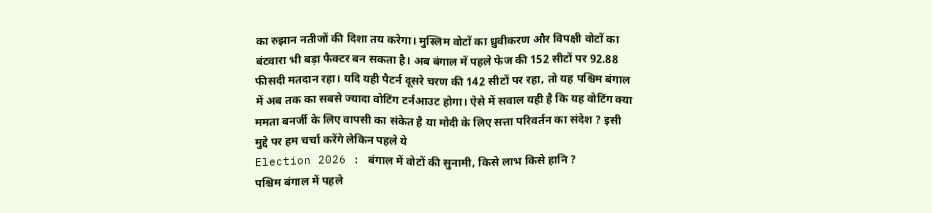का रुझान नतीजों की दिशा तय करेगा। मुस्लिम वोटों का ध्रुवीकरण और विपक्षी वोटों का बंटवारा भी बड़ा फैक्टर बन सकता है। अब बंगाल में पहले फेज की 152 सीटों पर 92.88 फीसदी मतदान रहा। यदि यही पैटर्न दूसरे चरण की 142 सीटों पर रहा, तो यह पश्चिम बंगाल में अब तक का सबसे ज्यादा वोटिंग टर्नआउट होगा। ऐसे में सवाल यही है कि यह वोटिंग क्या ममता बनर्जी के लिए वापसी का संकेत है या मोदी के लिए सत्ता परिवर्तन का संदेश ? इसी मुद्दे पर हम चर्चा करेंगे लेकिन पहले ये
Election 2026 : बंगाल में वोटों की सुनामी, किसे लाभ किसे हानि ?
पश्चिम बंगाल में पहले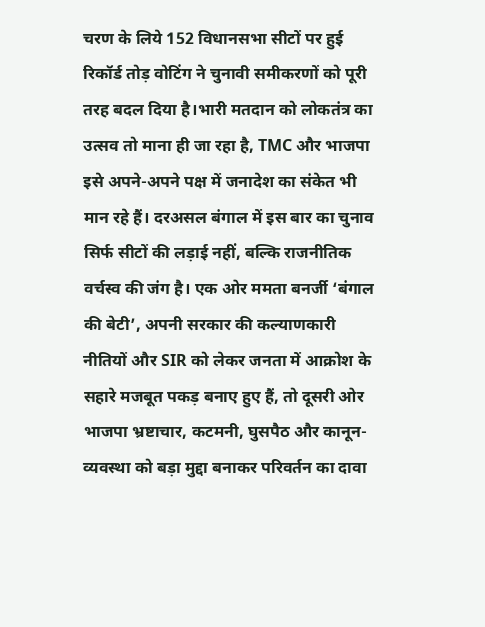चरण के लिये 152 विधानसभा सीटों पर हुई रिकॉर्ड तोड़ वोटिंग ने चुनावी समीकरणों को पूरी तरह बदल दिया है।भारी मतदान को लोकतंत्र का उत्सव तो माना ही जा रहा है, TMC और भाजपा इसे अपने-अपने पक्ष में जनादेश का संकेत भी मान रहे हैं। दरअसल बंगाल में इस बार का चुनाव सिर्फ सीटों की लड़ाई नहीं, बल्कि राजनीतिक वर्चस्व की जंग है। एक ओर ममता बनर्जी ‘बंगाल की बेटी’, अपनी सरकार की कल्याणकारी नीतियों और SIR को लेकर जनता में आक्रोश के सहारे मजबूत पकड़ बनाए हुए हैं, तो दूसरी ओर भाजपा भ्रष्टाचार, कटमनी, घुसपैठ और कानून-व्यवस्था को बड़ा मुद्दा बनाकर परिवर्तन का दावा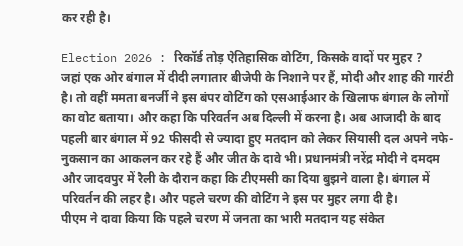कर रही है।

Election 2026 : रिकॉर्ड तोड़ ऐतिहासिक वोटिंग, किसके वादों पर मुहर ?
जहां एक ओर बंगाल में दीदी लगातार बीजेपी के निशाने पर हैं, मोदी और शाह की गारंटी है। तो वहीं ममता बनर्जी ने इस बंपर वोटिंग को एसआईआर के खिलाफ बंगाल के लोगों का वोट बताया। और कहा कि परिवर्तन अब दिल्ली में करना है। अब आजादी के बाद पहली बार बंगाल में 92 फीसदी से ज्यादा हुए मतदान को लेकर सियासी दल अपने नफे-नुकसान का आकलन कर रहे हैं और जीत के दावे भी। प्रधानमंत्री नरेंद्र मोदी ने दमदम और जादवपुर में रैली के दौरान कहा कि टीएमसी का दिया बुझने वाला है। बंगाल में परिवर्तन की लहर है। और पहले चरण की वोटिंग ने इस पर मुहर लगा दी है।
पीएम ने दावा किया कि पहले चरण में जनता का भारी मतदान यह संकेत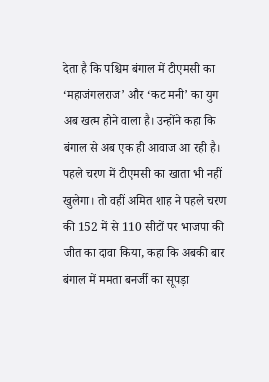देता है कि पश्चिम बंगाल में टीएमसी का ‘महाजंगलराज’ और ‘कट मनी’ का युग अब खत्म होने वाला है। उन्होंने कहा कि बंगाल से अब एक ही आवाज आ रही है। पहले चरण में टीएमसी का खाता भी नहीं खुलेगा। तो वहीं अमित शाह ने पहले चरण की 152 में से 110 सीटों पर भाजपा की जीत का दावा किया, कहा कि अबकी बार बंगाल में ममता बनर्जी का सूपड़ा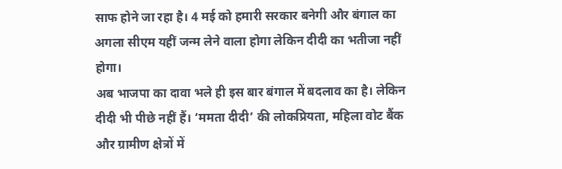साफ होने जा रहा है। 4 मई को हमारी सरकार बनेगी और बंगाल का अगला सीएम यहीं जन्म लेने वाला होगा लेकिन दीदी का भतीजा नहीं होगा।
अब भाजपा का दावा भले ही इस बार बंगाल में बदलाव का है। लेकिन दीदी भी पीछे नहीं हैं। ‘ममता दीदी’ की लोकप्रियता, महिला वोट बैंक और ग्रामीण क्षेत्रों में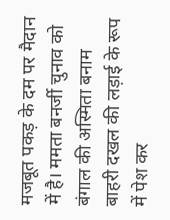मजबूत पकड़ के दम पर मैदान में है। ममता बनर्जी चुनाव को बंगाल की अस्मिता बनाम बाहरी दखल की लड़ाई के रूप में पेश कर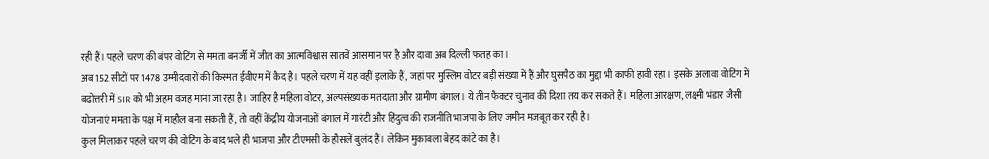रही हैं। पहले चरण की बंपर वोटिंग से ममता बनर्जी में जीत का आत्मविश्वास सातवें आसमान पर है और दावा अब दिल्ली फतह का।
अब 152 सीटों पर 1478 उम्मीदवारों की किस्मत ईवीएम में कैद है। पहले चरण में यह वहीं इलाके हैं, जहां पर मुस्लिम वोटर बड़ी संख्या में हैं और घुसपैठ का मुद्दा भी काफी हावी रहा। इसके अलावा वोटिंग में बढोत्तरी में SIR को भी अहम वजह माना जा रहा है। जाहिर है महिला वोटर, अल्पसंख्यक मतदाता और ग्रामीण बंगाल। ये तीन फैक्टर चुनाव की दिशा तय कर सकते हैं। महिला आरक्षण, लक्ष्मी भंडार जैसी योजनाएं ममता के पक्ष में माहौल बना सकती हैं, तो वहीं केंद्रीय योजनाओं बंगाल में गारंटी और हिंदुत्व की राजनीति भाजपा के लिए जमीन मजबूत कर रही है।
कुल मिलाकर पहले चरण की वोटिंग के बाद भले ही भाजपा और टीएमसी के हौसलें बुलंद हैं। लेकिन मुकाबला बेहद कांटे का है।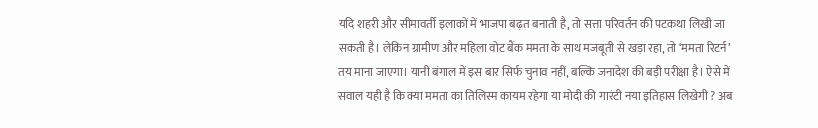यदि शहरी और सीमावर्ती इलाकों में भाजपा बढ़त बनाती है, तो सत्ता परिवर्तन की पटकथा लिखी जा सकती है। लेकिन ग्रामीण और महिला वोट बैंक ममता के साथ मजबूती से खड़ा रहा, तो ‘ममता रिटर्न’ तय माना जाएगा। यानी बंगाल में इस बार सिर्फ चुनाव नहीं, बल्कि जनादेश की बड़ी परीक्षा है। ऐसे में सवाल यही है कि क्या ममता का तिलिस्म कायम रहेगा या मोदी की गारंटी नया इतिहास लिखेगी ? अब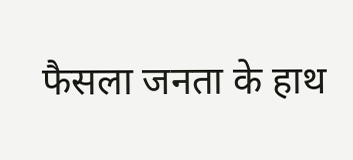फैसला जनता के हाथ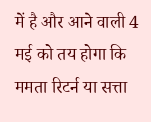में है और आने वाली 4 मई को तय होगा कि ममता रिटर्न या सत्ता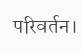परिवर्तन।